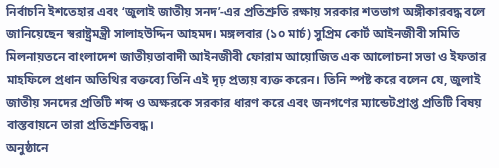নির্বাচনি ইশতেহার এবং ‘জুলাই জাতীয় সনদ’-এর প্রতিশ্রুতি রক্ষায় সরকার শতভাগ অঙ্গীকারবদ্ধ বলে জানিয়েছেন স্বরাষ্ট্রমন্ত্রী সালাহউদ্দিন আহমদ। মঙ্গলবার (১০ মার্চ) সুপ্রিম কোর্ট আইনজীবী সমিতি মিলনায়তনে বাংলাদেশ জাতীয়তাবাদী আইনজীবী ফোরাম আয়োজিত এক আলোচনা সভা ও ইফতার মাহফিলে প্রধান অতিথির বক্তব্যে তিনি এই দৃঢ় প্রত্যয় ব্যক্ত করেন। তিনি স্পষ্ট করে বলেন যে, জুলাই জাতীয় সনদের প্রতিটি শব্দ ও অক্ষরকে সরকার ধারণ করে এবং জনগণের ম্যান্ডেটপ্রাপ্ত প্রতিটি বিষয় বাস্তবায়নে তারা প্রতিশ্রুতিবদ্ধ।
অনুষ্ঠানে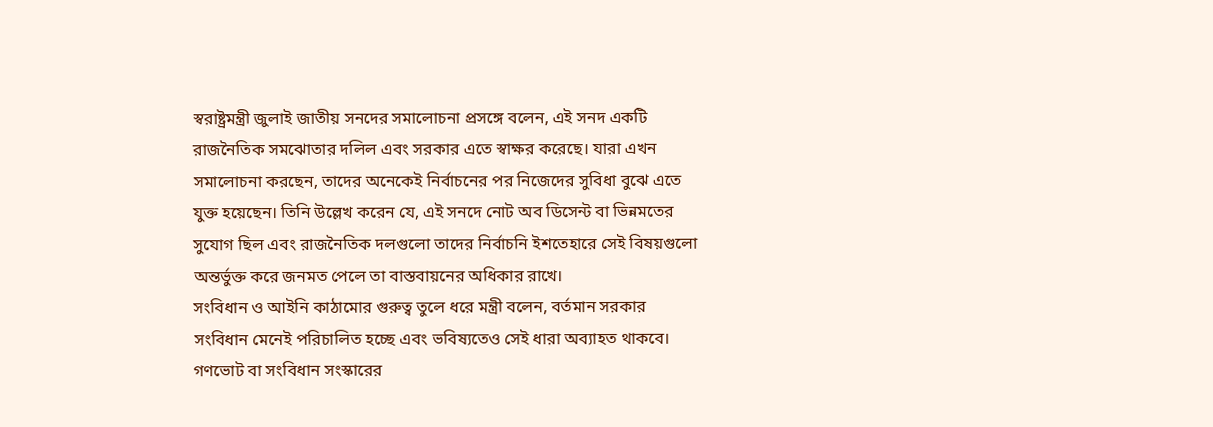স্বরাষ্ট্রমন্ত্রী জুলাই জাতীয় সনদের সমালোচনা প্রসঙ্গে বলেন, এই সনদ একটি রাজনৈতিক সমঝোতার দলিল এবং সরকার এতে স্বাক্ষর করেছে। যারা এখন সমালোচনা করছেন, তাদের অনেকেই নির্বাচনের পর নিজেদের সুবিধা বুঝে এতে যুক্ত হয়েছেন। তিনি উল্লেখ করেন যে, এই সনদে নোট অব ডিসেন্ট বা ভিন্নমতের সুযোগ ছিল এবং রাজনৈতিক দলগুলো তাদের নির্বাচনি ইশতেহারে সেই বিষয়গুলো অন্তর্ভুক্ত করে জনমত পেলে তা বাস্তবায়নের অধিকার রাখে।
সংবিধান ও আইনি কাঠামোর গুরুত্ব তুলে ধরে মন্ত্রী বলেন, বর্তমান সরকার সংবিধান মেনেই পরিচালিত হচ্ছে এবং ভবিষ্যতেও সেই ধারা অব্যাহত থাকবে। গণভোট বা সংবিধান সংস্কারের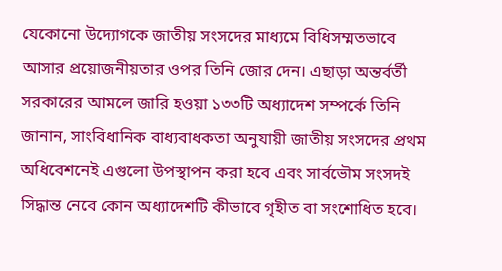যেকোনো উদ্যোগকে জাতীয় সংসদের মাধ্যমে বিধিসম্মতভাবে আসার প্রয়োজনীয়তার ওপর তিনি জোর দেন। এছাড়া অন্তর্বর্তী সরকারের আমলে জারি হওয়া ১৩৩টি অধ্যাদেশ সম্পর্কে তিনি জানান, সাংবিধানিক বাধ্যবাধকতা অনুযায়ী জাতীয় সংসদের প্রথম অধিবেশনেই এগুলো উপস্থাপন করা হবে এবং সার্বভৌম সংসদই সিদ্ধান্ত নেবে কোন অধ্যাদেশটি কীভাবে গৃহীত বা সংশোধিত হবে।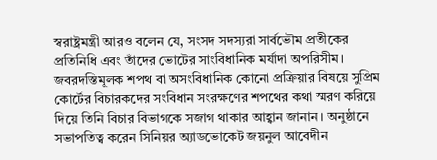স্বরাষ্ট্রমন্ত্রী আরও বলেন যে, সংসদ সদস্যরা সার্বভৌম প্রতীকের প্রতিনিধি এবং তাঁদের ভোটের সাংবিধানিক মর্যাদা অপরিসীম। জবরদস্তিমূলক শপথ বা অসংবিধানিক কোনো প্রক্রিয়ার বিষয়ে সুপ্রিম কোর্টের বিচারকদের সংবিধান সংরক্ষণের শপথের কথা স্মরণ করিয়ে দিয়ে তিনি বিচার বিভাগকে সজাগ থাকার আহ্বান জানান। অনুষ্ঠানে সভাপতিত্ব করেন সিনিয়র অ্যাডভোকেট জয়নুল আবেদীন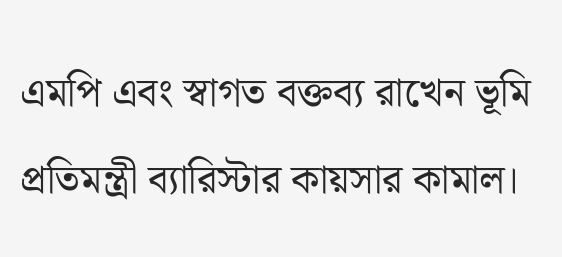এমপি এবং স্বাগত বক্তব্য রাখেন ভূমি প্রতিমন্ত্রী ব্যারিস্টার কায়সার কামাল।